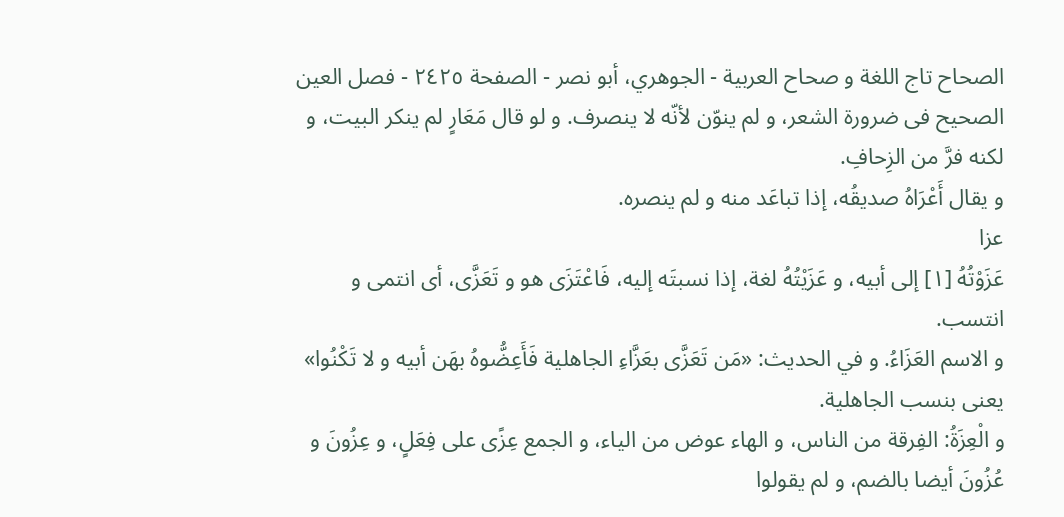الصحاح تاج اللغة و صحاح العربية - الجوهري، أبو نصر - الصفحة ٢٤٢٥ - فصل العين
الصحيح فى ضرورة الشعر، و لم ينوّن لأنّه لا ينصرف. و لو قال مَعَارٍ لم ينكر البيت، و لكنه فرَّ من الزِحافِ.
و يقال أَعْرَاهُ صديقُه، إذا تباعَد منه و لم ينصره.
عزا
عَزَوْتُهُ [١] إلى أبيه، و عَزَيْتُهُ لغة، إذا نسبتَه إليه، فَاعْتَزَى هو و تَعَزَّى، أى انتمى و انتسب.
و الاسم العَزَاءُ. و في الحديث: «مَن تَعَزَّى بعَزَّاءِ الجاهلية فَأَعِضُّوهُ بهَن أبيه و لا تَكْنُوا»
يعنى بنسب الجاهلية.
و الْعِزَةُ: الفِرقة من الناس، و الهاء عوض من الياء، و الجمع عِزًى على فِعَلٍ، و عِزُونَ و عُزُونَ أيضا بالضم، و لم يقولوا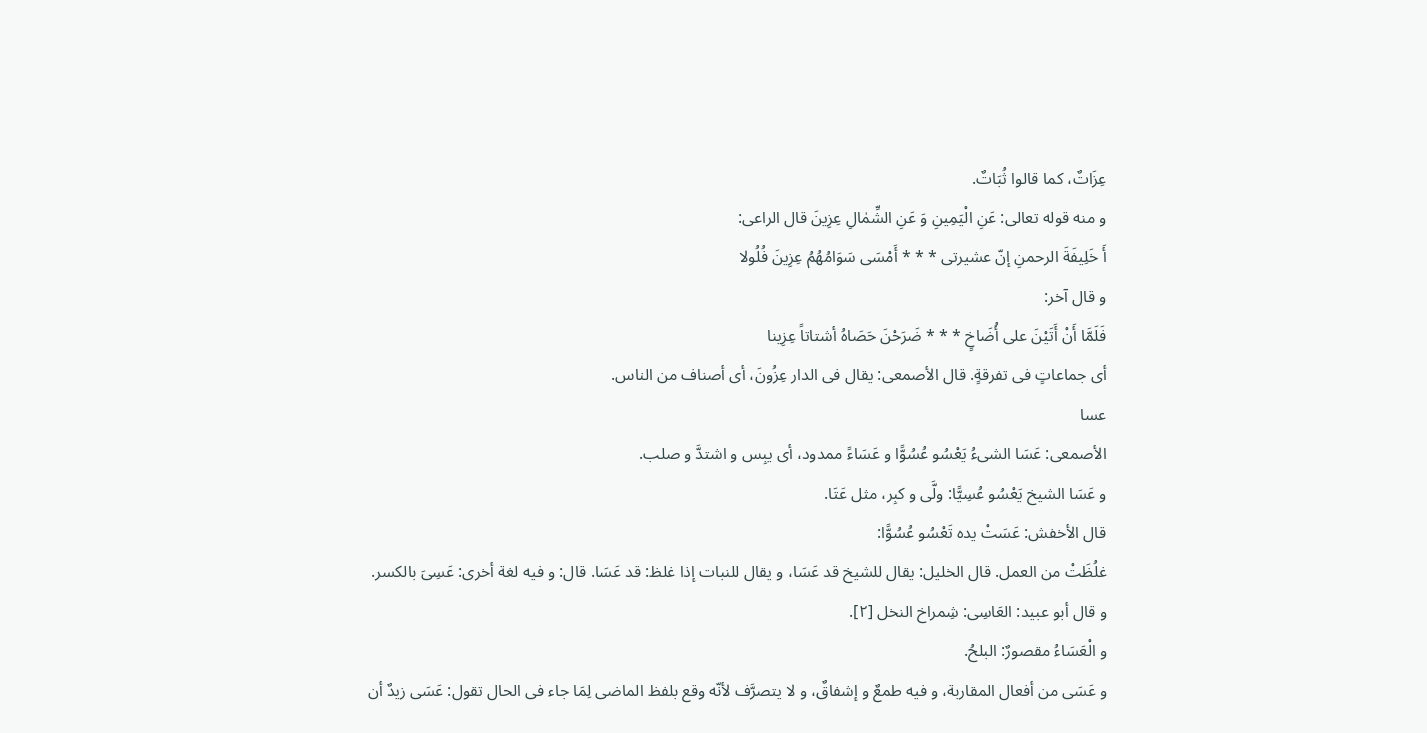عِزَاتٌ، كما قالوا ثُبَاتٌ.
و منه قوله تعالى: عَنِ الْيَمِينِ وَ عَنِ الشِّمٰالِ عِزِينَ قال الراعى:
أَ خَلِيفَةَ الرحمنِ إنّ عشيرتى * * * أَمْسَى سَوَامُهُمُ عِزِينَ فُلُولا
و قال آخر:
فَلَمَّا أَنْ أَتَيْنَ على أُضَاخٍ * * * ضَرَحْنَ حَصَاهُ أشتاتاً عِزِينا
أى جماعاتٍ فى تفرقةٍ. قال الأصمعى: يقال فى الدار عِزُونَ، أى أصناف من الناس.
عسا
الأصمعى: عَسَا الشىءُ يَعْسُو عُسُوًّا و عَسَاءً ممدود، أى يبِس و اشتدَّ و صلب.
و عَسَا الشيخ يَعْسُو عُسِيًّا: ولَّى و كبِر، مثل عَتَا.
قال الأخفش: عَسَتْ يده تَعْسُو عُسُوًّا:
غلُظَتْ من العمل. قال الخليل: يقال للشيخ قد عَسَا، و يقال للنبات إذا غلظ: قد عَسَا. قال: و فيه لغة أخرى: عَسِىَ بالكسر.
و قال أبو عبيد: العَاسِى: شِمراخ النخل [٢].
و الْعَسَاءُ مقصورٌ: البلحُ.
و عَسَى من أفعال المقاربة، و فيه طمعٌ و إشفاقٌ، و لا يتصرَّف لأنّه وقع بلفظ الماضى لِمَا جاء فى الحال تقول: عَسَى زيدٌ أن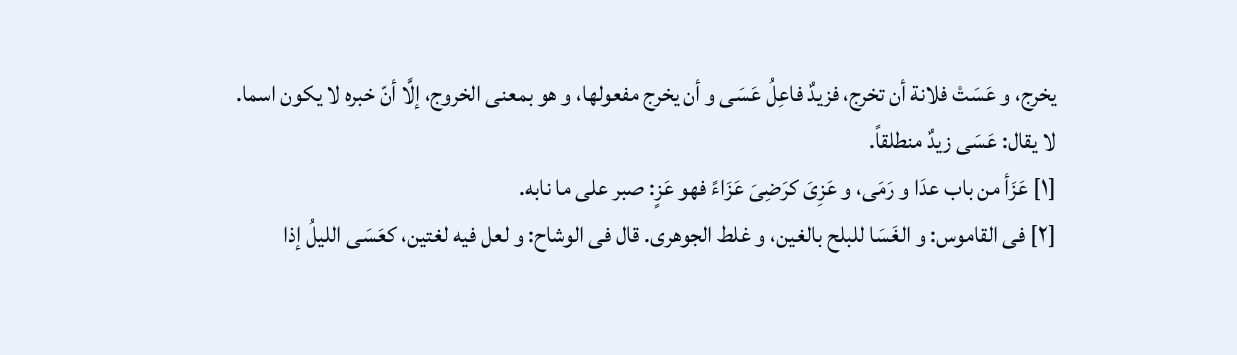يخرج، و عَسَتْ فلانة أن تخرج، فزيدٌ فاعِلُ عَسَى و أن يخرج مفعولها، و هو بمعنى الخروج، إلَّا أنّ خبره لا يكون اسما.
لا يقال: عَسَى زيدٌ منطلقاً.
[١] عَزَأ من باب عدَا و رَمَى، و عَزِىَ كرَضِىَ عَزَاءً فهو عَزٍ: صبر على ما نابه.
[٢] فى القاموس: و الغَسَا للبلح بالغين، و غلط الجوهرى. قال فى الوشاح: و لعل فيه لغتين، كعَسَى الليلُ إذا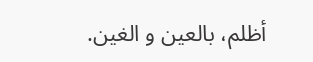أظلم، بالعين و الغين.